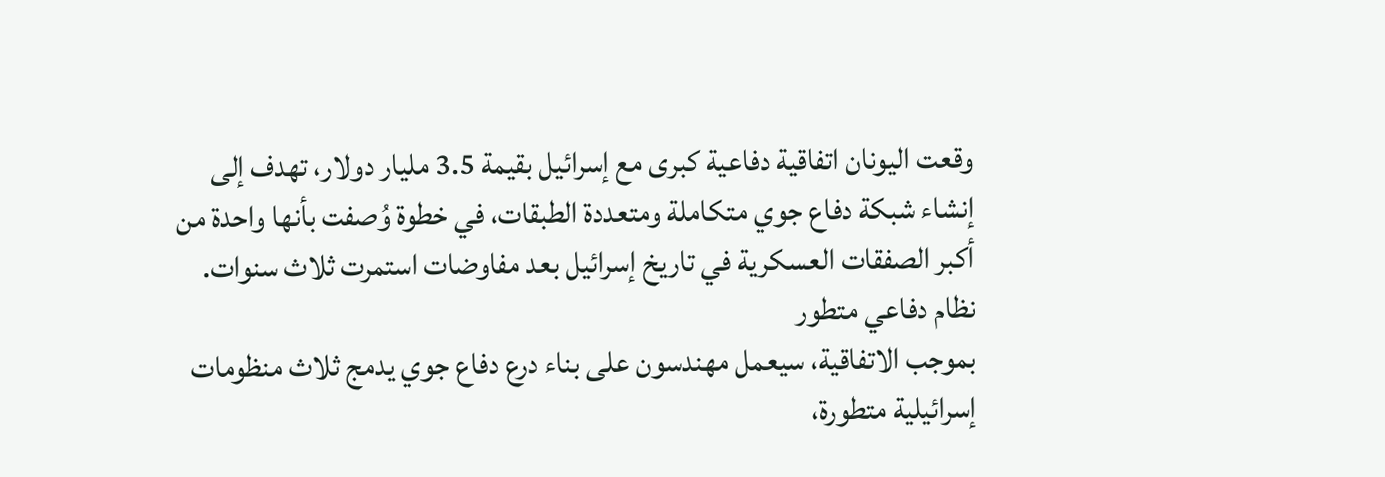وقعت اليونان اتفاقية دفاعية كبرى مع إسرائيل بقيمة 3.5 مليار دولار، تهدف إلى إنشاء شبكة دفاع جوي متكاملة ومتعددة الطبقات، في خطوة وُصفت بأنها واحدة من أكبر الصفقات العسكرية في تاريخ إسرائيل بعد مفاوضات استمرت ثلاث سنوات.
نظام دفاعي متطور
بموجب الاتفاقية، سيعمل مهندسون على بناء درع دفاع جوي يدمج ثلاث منظومات إسرائيلية متطورة،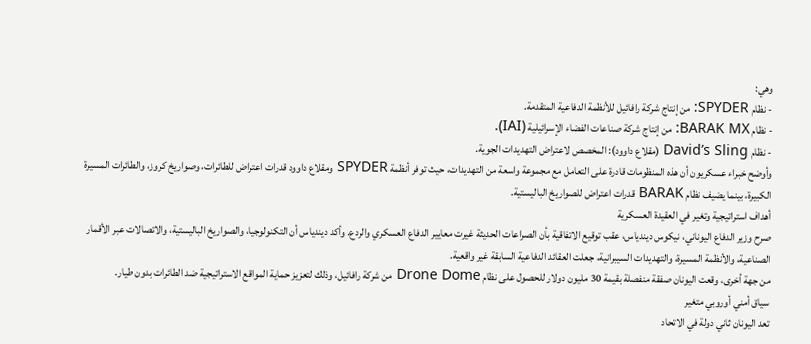وهي:
- نظام SPYDER: من إنتاج شركة رافائيل للأنظمة الدفاعية المتقدمة.
- نظام BARAK MX: من إنتاج شركة صناعات الفضاء الإسرائيلية (IAI).
- نظام David’s Sling (مقلاع داوود): المخصص لاعتراض التهديدات الجوية.
وأوضح خبراء عسكريون أن هذه المنظومات قادرة على التعامل مع مجموعة واسعة من التهديدات، حيث توفر أنظمة SPYDER ومقلاع داوود قدرات اعتراض للطائرات، وصواريخ كروز، والطائرات المسيرة الكبيرة، بينما يضيف نظام BARAK قدرات اعتراض للصواريخ الباليستية.
أهداف استراتيجية وتغير في العقيدة العسكرية
صرح وزير الدفاع اليوناني، نيكوس ديندياس، عقب توقيع الاتفاقية بأن الصراعات الحديثة غيرت معايير الدفاع العسكري والردع. وأكد ديندياس أن التكنولوجيا، والصواريخ الباليستية، والاتصالات عبر الأقمار الصناعية، والأنظمة المسيرة، والتهديدات السيبرانية، جعلت العقائد الدفاعية السابقة غير واقعية.
من جهة أخرى، وقعت اليونان صفقة منفصلة بقيمة 30 مليون دولار للحصول على نظام Drone Dome من شركة رافائيل، وذلك لتعزيز حماية المواقع الاستراتيجية ضد الطائرات بدون طيار.
سياق أمني أوروبي متغير
تعد اليونان ثاني دولة في الاتحاد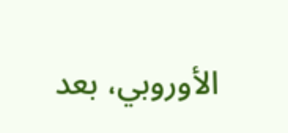الأوروبي، بعد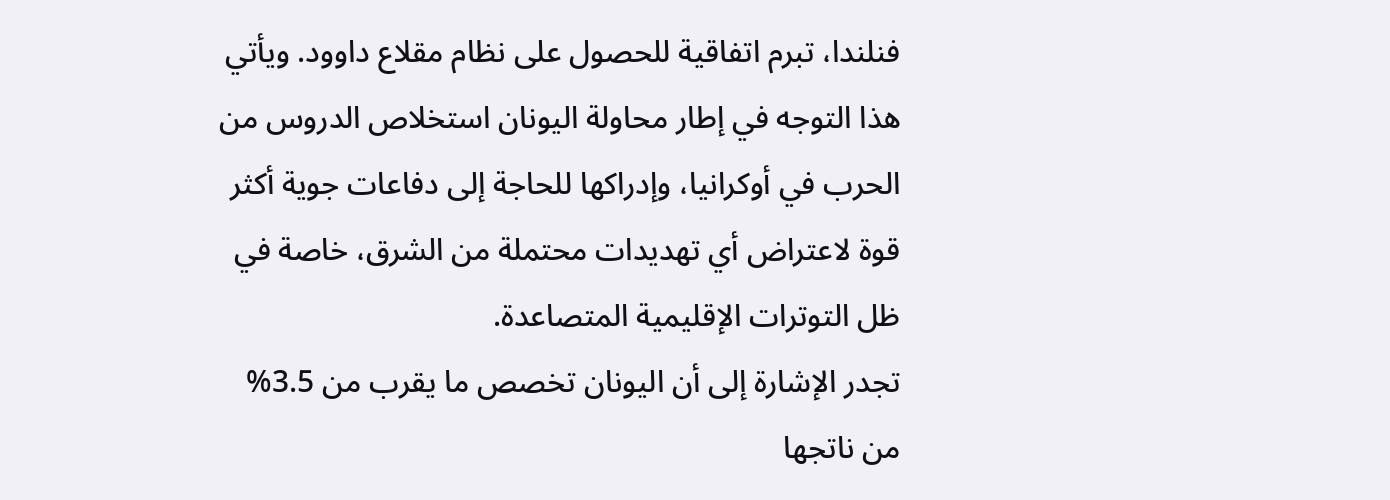فنلندا، تبرم اتفاقية للحصول على نظام مقلاع داوود. ويأتي هذا التوجه في إطار محاولة اليونان استخلاص الدروس من الحرب في أوكرانيا، وإدراكها للحاجة إلى دفاعات جوية أكثر قوة لاعتراض أي تهديدات محتملة من الشرق، خاصة في ظل التوترات الإقليمية المتصاعدة.
تجدر الإشارة إلى أن اليونان تخصص ما يقرب من 3.5% من ناتجها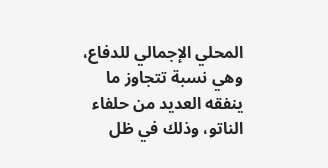المحلي الإجمالي للدفاع، وهي نسبة تتجاوز ما ينفقه العديد من حلفاء الناتو، وذلك في ظل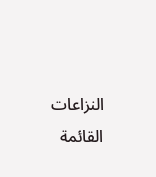النزاعات القائمة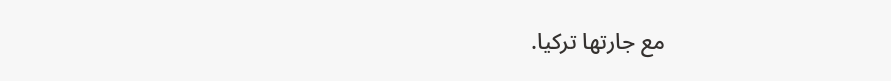مع جارتها تركيا.